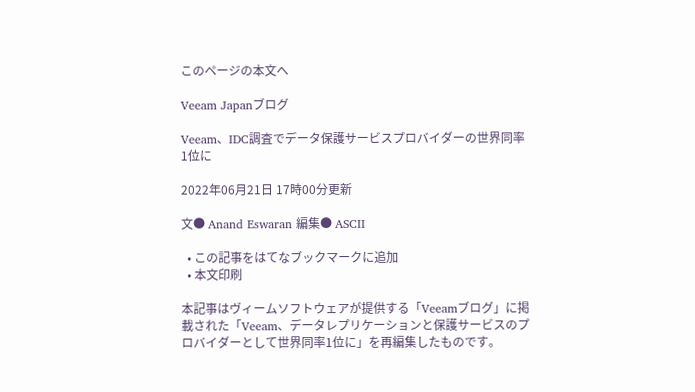このページの本文へ

Veeam Japanブログ

Veeam、IDC調査でデータ保護サービスプロバイダーの世界同率1位に

2022年06月21日 17時00分更新

文● Anand Eswaran 編集● ASCII

  • この記事をはてなブックマークに追加
  • 本文印刷

本記事はヴィームソフトウェアが提供する「Veeamブログ」に掲載された「Veeam、データレプリケーションと保護サービスのプロバイダーとして世界同率1位に」を再編集したものです。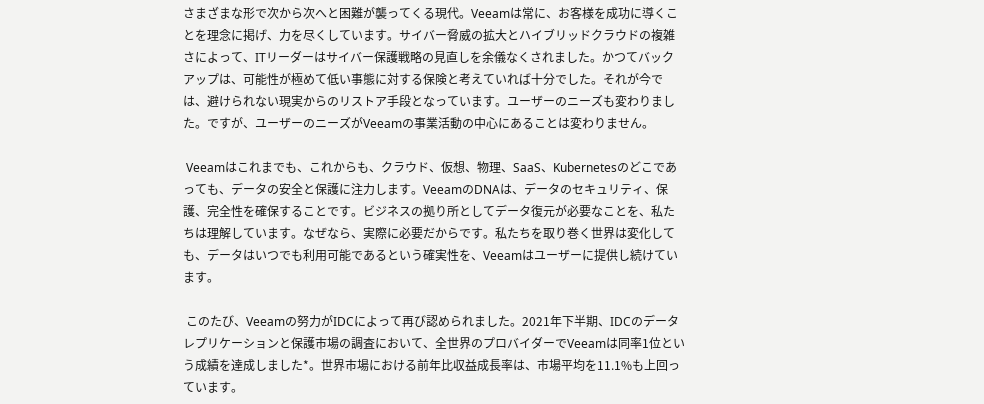さまざまな形で次から次へと困難が襲ってくる現代。Veeamは常に、お客様を成功に導くことを理念に掲げ、力を尽くしています。サイバー脅威の拡大とハイブリッドクラウドの複雑さによって、ITリーダーはサイバー保護戦略の見直しを余儀なくされました。かつてバックアップは、可能性が極めて低い事態に対する保険と考えていれば十分でした。それが今では、避けられない現実からのリストア手段となっています。ユーザーのニーズも変わりました。ですが、ユーザーのニーズがVeeamの事業活動の中心にあることは変わりません。

 Veeamはこれまでも、これからも、クラウド、仮想、物理、SaaS、Kubernetesのどこであっても、データの安全と保護に注力します。VeeamのDNAは、データのセキュリティ、保護、完全性を確保することです。ビジネスの拠り所としてデータ復元が必要なことを、私たちは理解しています。なぜなら、実際に必要だからです。私たちを取り巻く世界は変化しても、データはいつでも利用可能であるという確実性を、Veeamはユーザーに提供し続けています。

 このたび、Veeamの努力がIDCによって再び認められました。2021年下半期、IDCのデータレプリケーションと保護市場の調査において、全世界のプロバイダーでVeeamは同率1位という成績を達成しました*。世界市場における前年比収益成長率は、市場平均を11.1%も上回っています。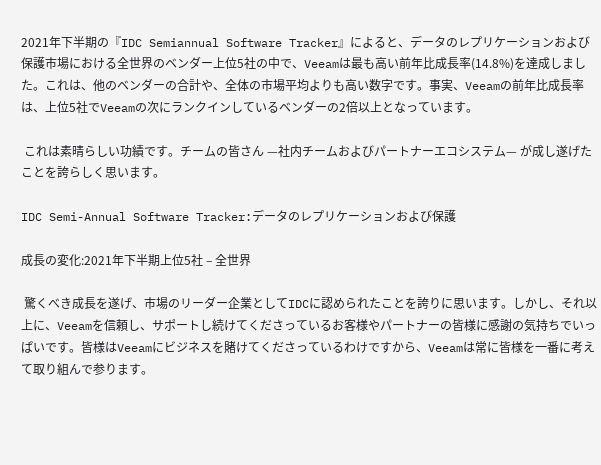2021年下半期の『IDC Semiannual Software Tracker』によると、データのレプリケーションおよび保護市場における全世界のベンダー上位5社の中で、Veeamは最も高い前年比成長率(14.8%)を達成しました。これは、他のベンダーの合計や、全体の市場平均よりも高い数字です。事実、Veeamの前年比成長率は、上位5社でVeeamの次にランクインしているベンダーの2倍以上となっています。

 これは素晴らしい功績です。チームの皆さん —社内チームおよびパートナーエコシステム— が成し遂げたことを誇らしく思います。

IDC Semi-Annual Software Tracker:データのレプリケーションおよび保護

成長の変化:2021年下半期上位5社 – 全世界

 驚くべき成長を遂げ、市場のリーダー企業としてIDCに認められたことを誇りに思います。しかし、それ以上に、Veeamを信頼し、サポートし続けてくださっているお客様やパートナーの皆様に感謝の気持ちでいっぱいです。皆様はVeeamにビジネスを賭けてくださっているわけですから、Veeamは常に皆様を一番に考えて取り組んで参ります。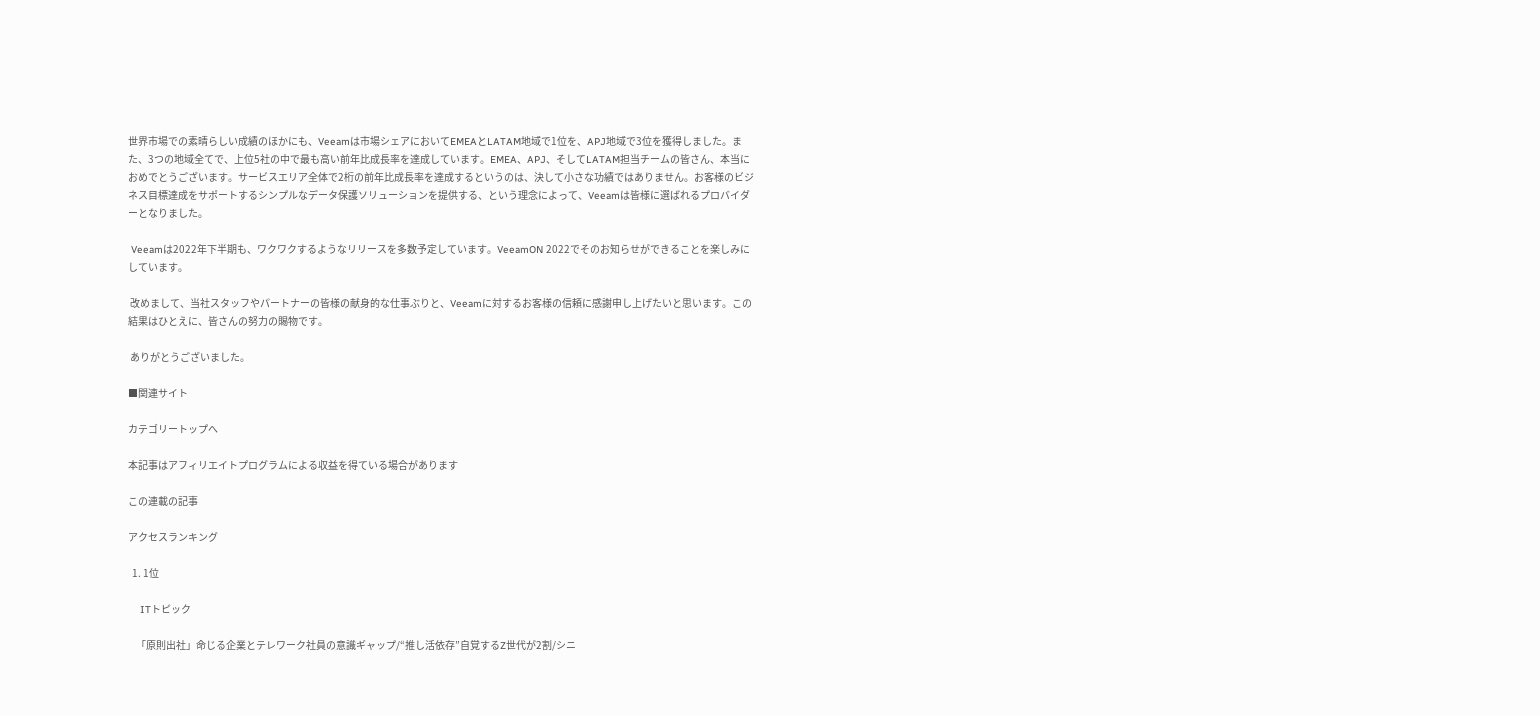世界市場での素晴らしい成績のほかにも、Veeamは市場シェアにおいてEMEAとLATAM地域で1位を、APJ地域で3位を獲得しました。また、3つの地域全てで、上位5社の中で最も高い前年比成長率を達成しています。EMEA、APJ、そしてLATAM担当チームの皆さん、本当におめでとうございます。サービスエリア全体で2桁の前年比成長率を達成するというのは、決して小さな功績ではありません。お客様のビジネス目標達成をサポートするシンプルなデータ保護ソリューションを提供する、という理念によって、Veeamは皆様に選ばれるプロバイダーとなりました。

 Veeamは2022年下半期も、ワクワクするようなリリースを多数予定しています。VeeamON 2022でそのお知らせができることを楽しみにしています。

 改めまして、当社スタッフやパートナーの皆様の献身的な仕事ぶりと、Veeamに対するお客様の信頼に感謝申し上げたいと思います。この結果はひとえに、皆さんの努力の賜物です。

 ありがとうございました。

■関連サイト

カテゴリートップへ

本記事はアフィリエイトプログラムによる収益を得ている場合があります

この連載の記事

アクセスランキング

  1. 1位

    ITトピック

    「原則出社」命じる企業とテレワーク社員の意識ギャップ/“推し活依存”自覚するZ世代が2割/シニ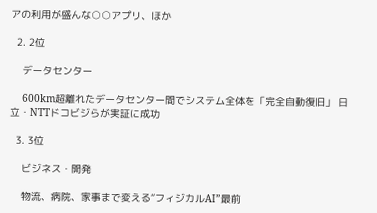アの利用が盛んな○○アプリ、ほか

  2. 2位

    データセンター

    600km超離れたデータセンター間でシステム全体を「完全自動復旧」 日立・NTTドコビジらが実証に成功

  3. 3位

    ビジネス・開発

    物流、病院、家事まで変える“フィジカルAI”最前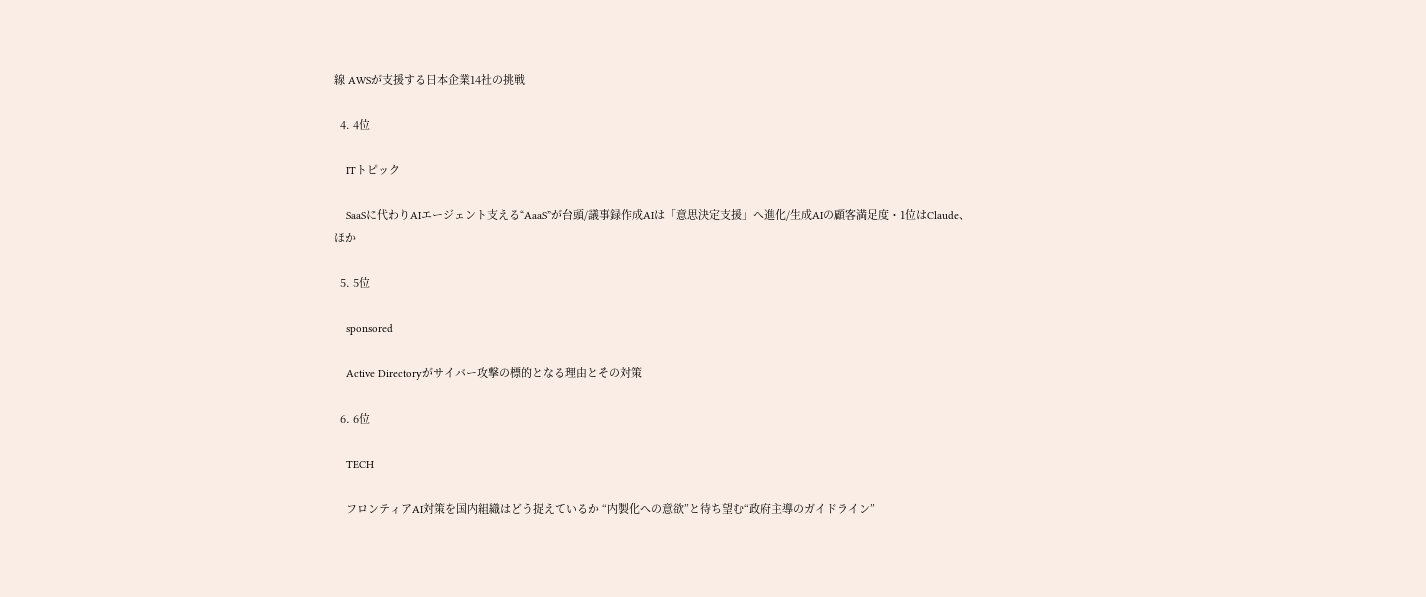線 AWSが支援する日本企業14社の挑戦

  4. 4位

    ITトピック

    SaaSに代わりAIエージェント支える“AaaS”が台頭/議事録作成AIは「意思決定支援」へ進化/生成AIの顧客満足度・1位はClaude、ほか

  5. 5位

    sponsored

    Active Directoryがサイバー攻撃の標的となる理由とその対策

  6. 6位

    TECH

    フロンティアAI対策を国内組織はどう捉えているか “内製化への意欲”と待ち望む“政府主導のガイドライン”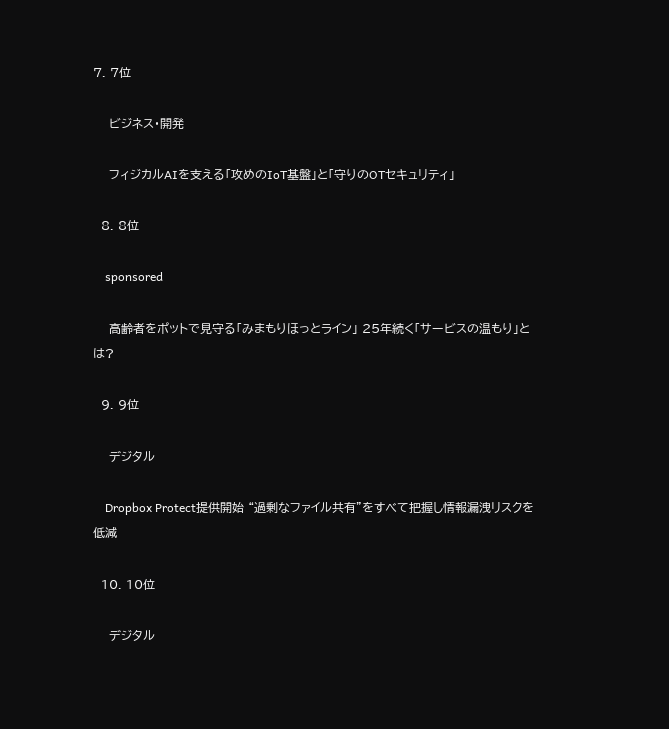7. 7位

    ビジネス・開発

    フィジカルAIを支える「攻めのIoT基盤」と「守りのOTセキュリティ」

  8. 8位

    sponsored

    高齢者をポットで見守る「みまもりほっとライン」 25年続く「サービスの温もり」とは?

  9. 9位

    デジタル

    Dropbox Protect提供開始 “過剰なファイル共有”をすべて把握し情報漏洩リスクを低減

  10. 10位

    デジタル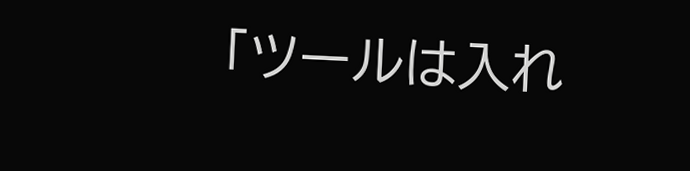「ツールは入れ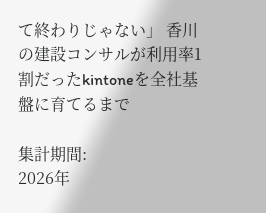て終わりじゃない」 香川の建設コンサルが利用率1割だったkintoneを全社基盤に育てるまで

集計期間:
2026年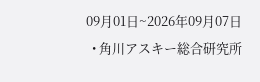09月01日~2026年09月07日
  • 角川アスキー総合研究所